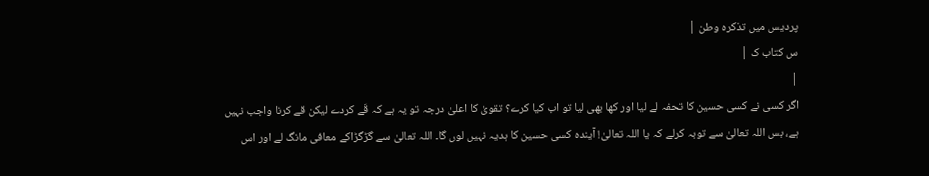پردیس میں تذکرہ وطن |
س کتاب ک |
|
اگر کسی نے کسی حسین کا تحفہ لے لیا اور کھا بھی لیا تو اب کیا کرے؟ تقویٰ کا اعلیٰ درجہ تو یہ ہے کہ قَے کردے لیکن قے کرنا واجب نہیں ہے، بس اللہ تعالیٰ سے توبہ کرلے کہ یا اللہ تعالیٰ! آیندہ کسی حسین کا ہدیہ نہیں لوں گا۔ اللہ تعالیٰ سے گڑگڑاکے معافی مانگ لے اور اس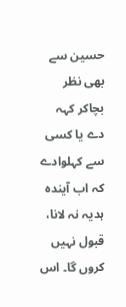حسین سے بھی نظر بچاکر کہہ دے یا کسی سے کہلوادے کہ اب آیندہ ہدیہ نہ لانا، قبول نہیں کروں گا۔ اس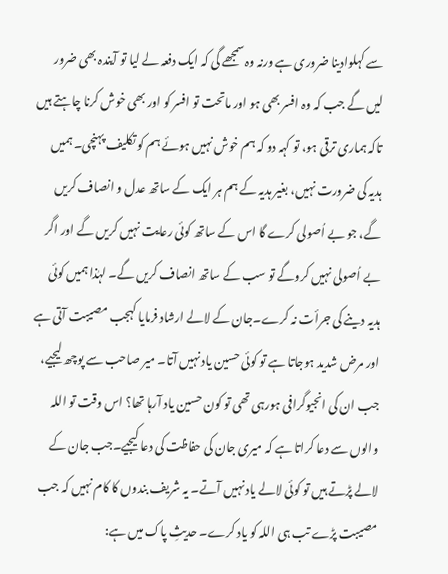سے کہلوادینا ضروری ہے ورنہ وہ سمجھے گی کہ ایک دفعہ لے لیا تو آیندہ بھی ضرور لیں گے جب کہ وہ افسر بھی ہو اور ماتحت تو افسر کو اور بھی خوش کرنا چاہتے ہیں تاکہ ہماری ترقی ہو، تو کہہ دو کہ ہم خوش نہیں ہوئے ہم کو تکلیف پہنچی۔ ہمیں ہدیہ کی ضرورت نہیں، بغیر ہدیہ کے ہم ہر ایک کے ساتھ عدل و انصاف کریں گے، جو بے اُصولی کرے گا اس کے ساتھ کوئی رعایت نہیں کریں گے اور اگر بے اُصولی نہیں کروگے تو سب کے ساتھ انصاف کریں گے۔ لہٰذا ہمیں کوئی ہدیہ دینے کی جرأت نہ کرے۔جان کے لالے ارشاد فرمایا کہجب مصیبت آتی ہے اور مرض شدید ہوجاتا ہے تو کوئی حسین یاد نہیں آتا۔ میر صاحب سے پوچھ لیجیے، جب ان کی انجیوگرافی ہورہی تھی تو کون حسین یاد آرہا تھا؟ اس وقت تو اللہ والوں سے دعا کراتا ہے کہ میری جان کی حفاظت کی دعا کیجیے۔جب جان کے لالے پڑتے ہیں تو کوئی لالے یاد نہیں آتے۔ یہ شریف بندوں کا کام نہیں کہ جب مصیبت پڑے تب ہی اللہ کو یاد کرے۔ حدیثِ پاک میں ہے: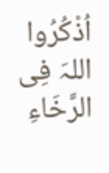اُذْکُرُوا اللہَ فِی الرَّخَاءِ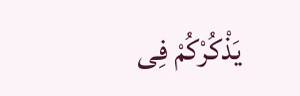یَذْکُرْکُمْ فِی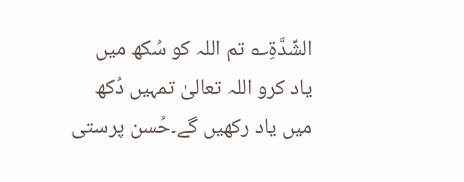الشِّدَّۃِ؎ تم اللہ کو سُکھ میں یاد کرو اللہ تعالیٰ تمہیں دُکھ میں یاد رکھیں گے۔حُسن پرستی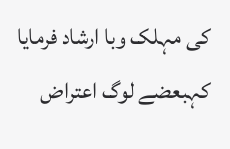کی مہلک وبا ارشاد فرمایا کہبعضے لوگ اعتراض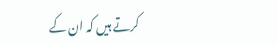کرتے ہیں کہ ان کے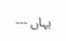یہاں ---